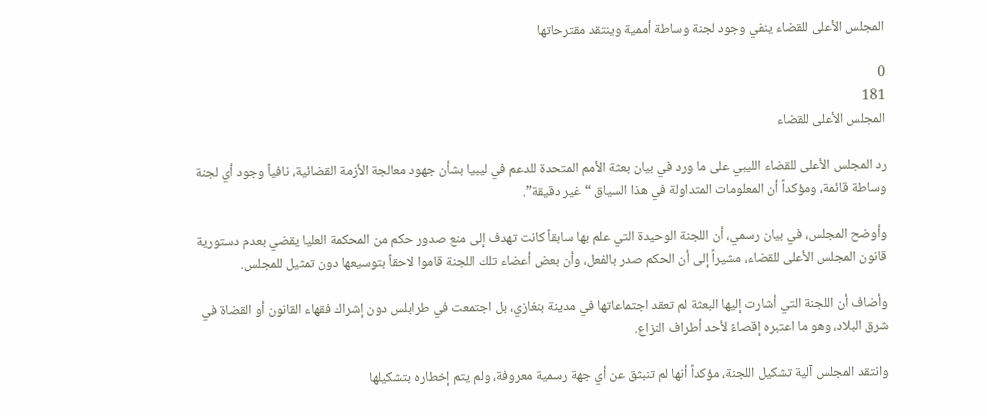المجلس الأعلى للقضاء ينفي وجود لجنة وساطة أممية وينتقد مقترحاتها

0
181
المجلس الأعلى للقضاء

رد المجلس الأعلى للقضاء الليبي على ما ورد في بيان بعثة الأمم المتحدة للدعم في ليبيا بشأن جهود معالجة الأزمة القضائية، نافياً وجود أي لجنة وساطة قائمة، ومؤكداً أن المعلومات المتداولة في هذا السياق “غير دقيقة”.

وأوضح المجلس، في بيان رسمي، أن اللجنة الوحيدة التي علم بها سابقاً كانت تهدف إلى منع صدور حكم من المحكمة العليا يقضي بعدم دستورية قانون المجلس الأعلى للقضاء، مشيراً إلى أن الحكم صدر بالفعل، وأن بعض أعضاء تلك اللجنة قاموا لاحقاً بتوسيعها دون تمثيل للمجلس.

وأضاف أن اللجنة التي أشارت إليها البعثة لم تعقد اجتماعاتها في مدينة بنغازي، بل اجتمعت في طرابلس دون إشراك فقهاء القانون أو القضاة في شرق البلاد، وهو ما اعتبره إقصاءً لأحد أطراف النزاع.

وانتقد المجلس آلية تشكيل اللجنة، مؤكداً أنها لم تنبثق عن أي جهة رسمية معروفة، ولم يتم إخطاره بتشكيلها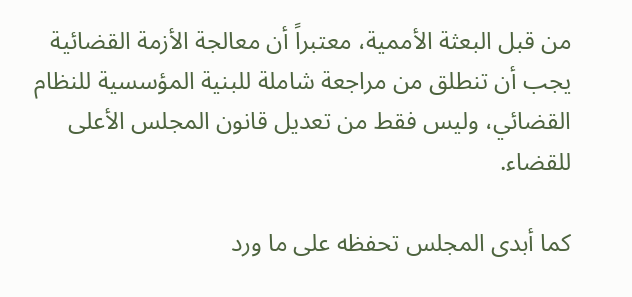من قبل البعثة الأممية، معتبراً أن معالجة الأزمة القضائية يجب أن تنطلق من مراجعة شاملة للبنية المؤسسية للنظام القضائي، وليس فقط من تعديل قانون المجلس الأعلى للقضاء.

كما أبدى المجلس تحفظه على ما ورد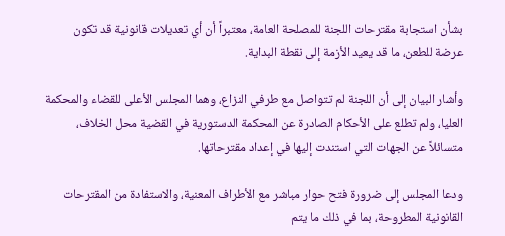بشأن استجابة مقترحات اللجنة للمصلحة العامة، معتبراً أن أي تعديلات قانونية قد تكون عرضة للطعن، ما قد يعيد الأزمة إلى نقطة البداية.

وأشار البيان إلى أن اللجنة لم تتواصل مع طرفي النزاع، وهما المجلس الأعلى للقضاء والمحكمة العليا، ولم تطلع على الأحكام الصادرة عن المحكمة الدستورية في القضية محل الخلاف، متسائلاً عن الجهات التي استندت إليها في إعداد مقترحاتها.

ودعا المجلس إلى ضرورة فتح حوار مباشر مع الأطراف المعنية، والاستفادة من المقترحات القانونية المطروحة، بما في ذلك ما يتم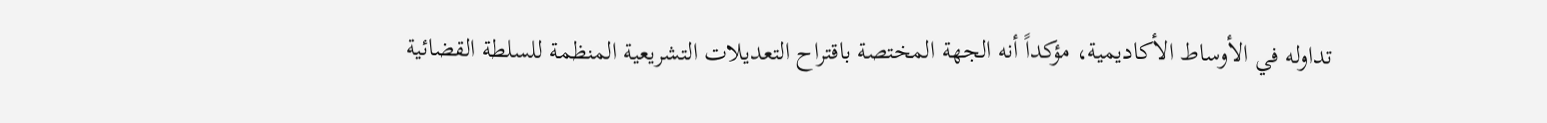تداوله في الأوساط الأكاديمية، مؤكداً أنه الجهة المختصة باقتراح التعديلات التشريعية المنظمة للسلطة القضائية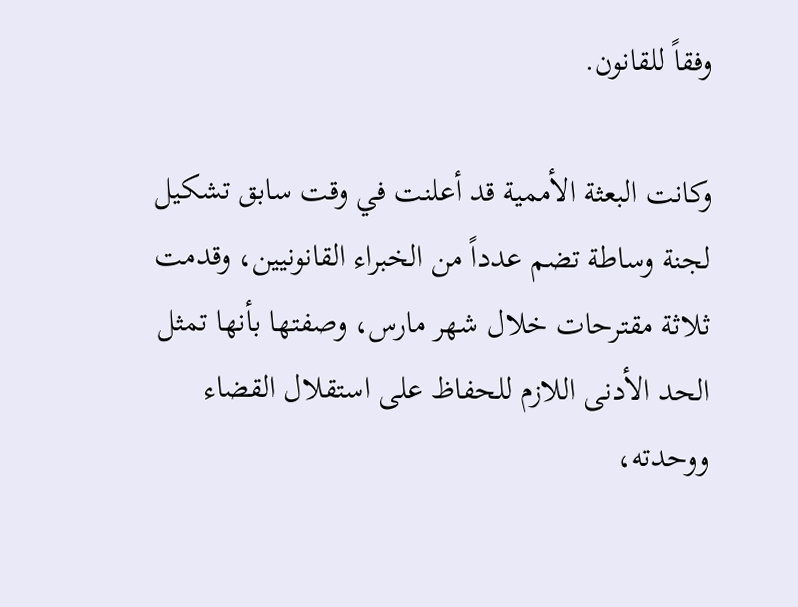وفقاً للقانون.

وكانت البعثة الأممية قد أعلنت في وقت سابق تشكيل لجنة وساطة تضم عدداً من الخبراء القانونيين، وقدمت ثلاثة مقترحات خلال شهر مارس، وصفتها بأنها تمثل الحد الأدنى اللازم للحفاظ على استقلال القضاء ووحدته،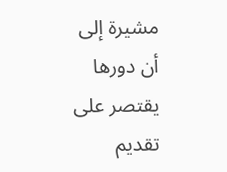مشيرة إلى أن دورها يقتصر على تقديم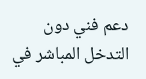دعم فني دون التدخل المباشر في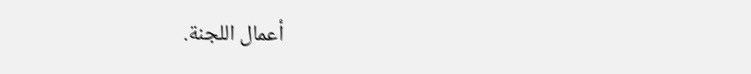أعمال اللجنة.